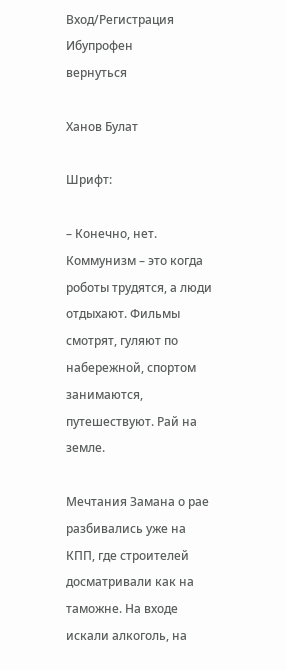Вход/Регистрация
Ибупрофен
вернуться

Ханов Булат

Шрифт:

– Конечно, нет. Коммунизм – это когда роботы трудятся, а люди отдыхают. Фильмы смотрят, гуляют по набережной, спортом занимаются, путешествуют. Рай на земле.

Мечтания Замана о рае разбивались уже на КПП, где строителей досматривали как на таможне. На входе искали алкоголь, на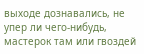выходе дознавались, не упер ли чего-нибудь, мастерок там или гвоздей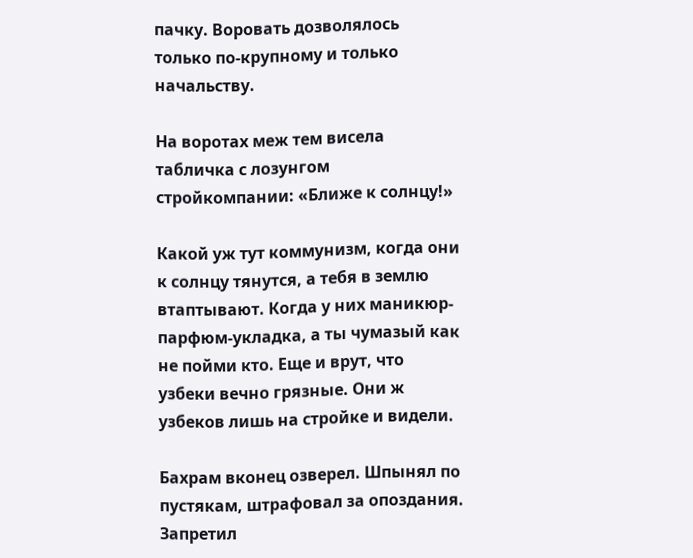пачку. Воровать дозволялось только по-крупному и только начальству.

На воротах меж тем висела табличка с лозунгом стройкомпании: «Ближе к солнцу!»

Какой уж тут коммунизм, когда они к солнцу тянутся, а тебя в землю втаптывают. Когда у них маникюр-парфюм-укладка, а ты чумазый как не пойми кто. Еще и врут, что узбеки вечно грязные. Они ж узбеков лишь на стройке и видели.

Бахрам вконец озверел. Шпынял по пустякам, штрафовал за опоздания. Запретил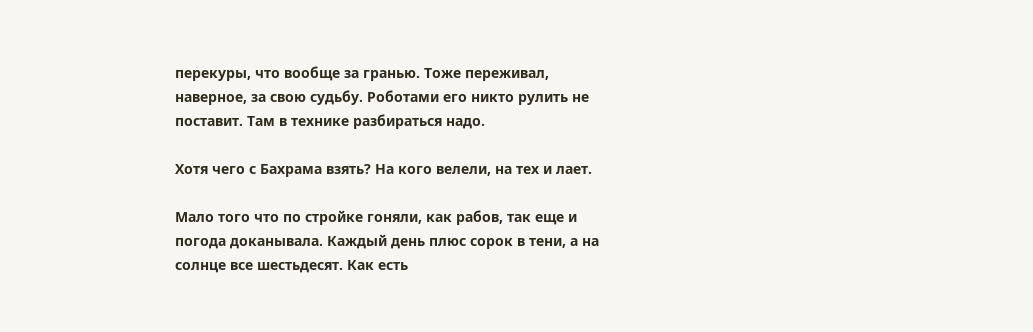перекуры, что вообще за гранью. Тоже переживал, наверное, за свою судьбу. Роботами его никто рулить не поставит. Там в технике разбираться надо.

Хотя чего с Бахрама взять? На кого велели, на тех и лает.

Мало того что по стройке гоняли, как рабов, так еще и погода доканывала. Каждый день плюс сорок в тени, а на солнце все шестьдесят. Как есть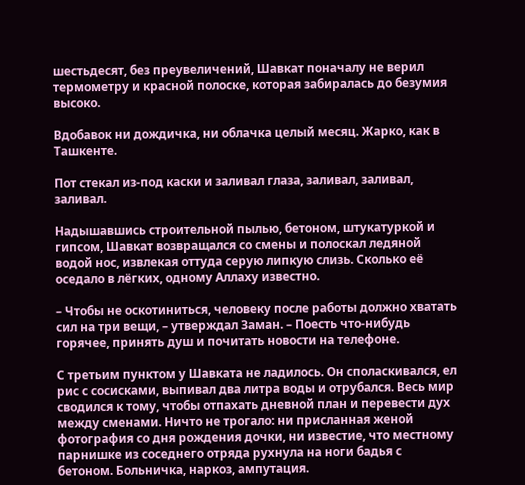шестьдесят, без преувеличений, Шавкат поначалу не верил термометру и красной полоске, которая забиралась до безумия высоко.

Вдобавок ни дождичка, ни облачка целый месяц. Жарко, как в Ташкенте.

Пот стекал из-под каски и заливал глаза, заливал, заливал, заливал.

Надышавшись строительной пылью, бетоном, штукатуркой и гипсом, Шавкат возвращался со смены и полоскал ледяной водой нос, извлекая оттуда серую липкую слизь. Сколько её оседало в лёгких, одному Аллаху известно.

– Чтобы не оскотиниться, человеку после работы должно хватать сил на три вещи, – утверждал Заман. – Поесть что-нибудь горячее, принять душ и почитать новости на телефоне.

С третьим пунктом у Шавката не ладилось. Он споласкивался, ел рис с сосисками, выпивал два литра воды и отрубался. Весь мир сводился к тому, чтобы отпахать дневной план и перевести дух между сменами. Ничто не трогало: ни присланная женой фотография со дня рождения дочки, ни известие, что местному парнишке из соседнего отряда рухнула на ноги бадья с бетоном. Больничка, наркоз, ампутация.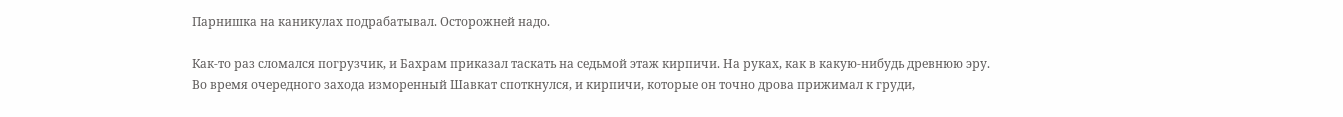Парнишка на каникулах подрабатывал. Осторожней надо.

Как-то раз сломался погрузчик, и Бахрам приказал таскать на седьмой этаж кирпичи. На руках, как в какую-нибудь древнюю эру. Во время очередного захода изморенный Шавкат споткнулся, и кирпичи, которые он точно дрова прижимал к груди,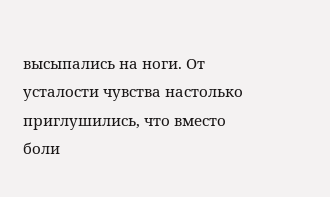высыпались на ноги. От усталости чувства настолько приглушились, что вместо боли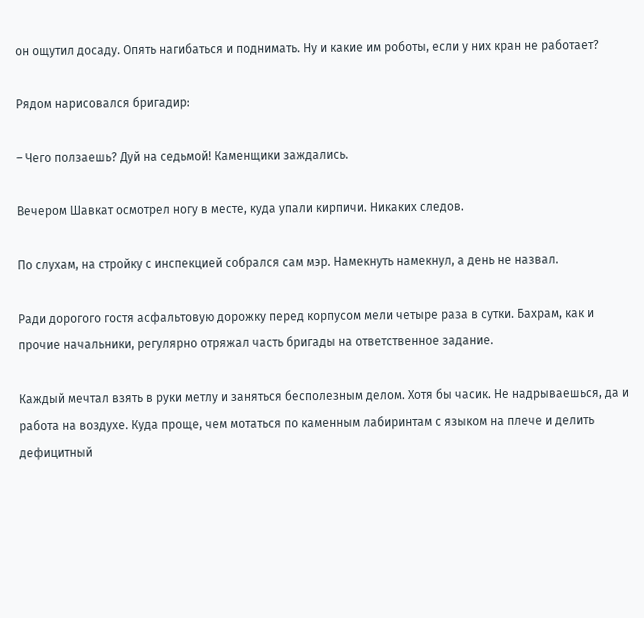он ощутил досаду. Опять нагибаться и поднимать. Ну и какие им роботы, если у них кран не работает?

Рядом нарисовался бригадир:

– Чего ползаешь? Дуй на седьмой! Каменщики заждались.

Вечером Шавкат осмотрел ногу в месте, куда упали кирпичи. Никаких следов.

По слухам, на стройку с инспекцией собрался сам мэр. Намекнуть намекнул, а день не назвал.

Ради дорогого гостя асфальтовую дорожку перед корпусом мели четыре раза в сутки. Бахрам, как и прочие начальники, регулярно отряжал часть бригады на ответственное задание.

Каждый мечтал взять в руки метлу и заняться бесполезным делом. Хотя бы часик. Не надрываешься, да и работа на воздухе. Куда проще, чем мотаться по каменным лабиринтам с языком на плече и делить дефицитный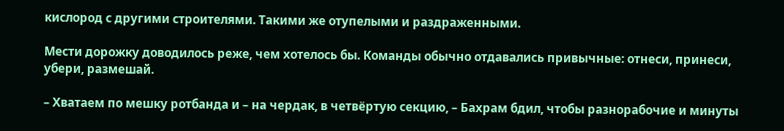кислород с другими строителями. Такими же отупелыми и раздраженными.

Мести дорожку доводилось реже, чем хотелось бы. Команды обычно отдавались привычные: отнеси, принеси, убери, размешай.

– Хватаем по мешку ротбанда и – на чердак, в четвёртую секцию, – Бахрам бдил, чтобы разнорабочие и минуты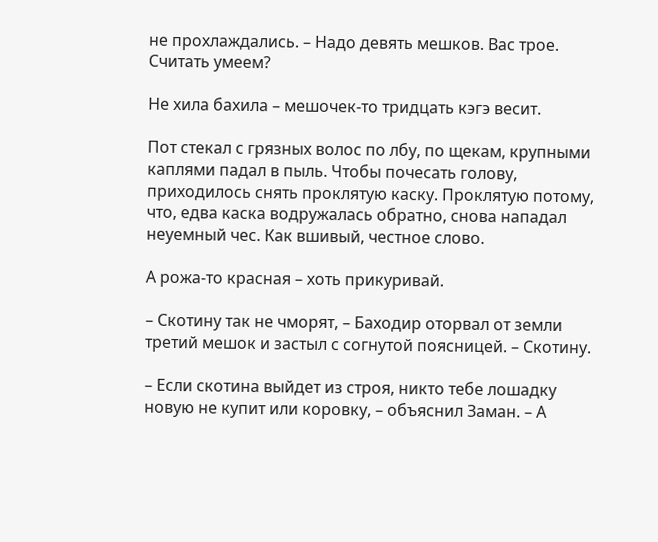не прохлаждались. – Надо девять мешков. Вас трое. Считать умеем?

Не хила бахила – мешочек-то тридцать кэгэ весит.

Пот стекал с грязных волос по лбу, по щекам, крупными каплями падал в пыль. Чтобы почесать голову, приходилось снять проклятую каску. Проклятую потому, что, едва каска водружалась обратно, снова нападал неуемный чес. Как вшивый, честное слово.

А рожа-то красная – хоть прикуривай.

– Скотину так не чморят, – Баходир оторвал от земли третий мешок и застыл с согнутой поясницей. – Скотину.

– Если скотина выйдет из строя, никто тебе лошадку новую не купит или коровку, – объяснил Заман. – А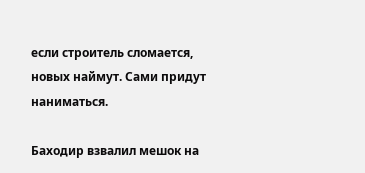если строитель сломается, новых наймут. Сами придут наниматься.

Баходир взвалил мешок на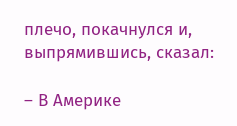плечо, покачнулся и, выпрямившись, сказал:

– В Америке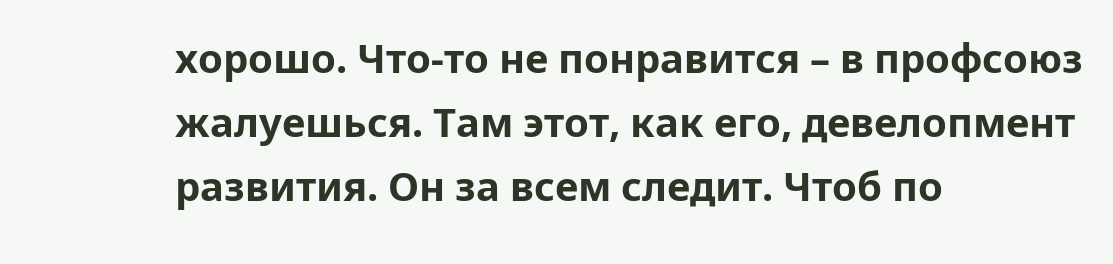хорошо. Что-то не понравится – в профсоюз жалуешься. Там этот, как его, девелопмент развития. Он за всем следит. Чтоб по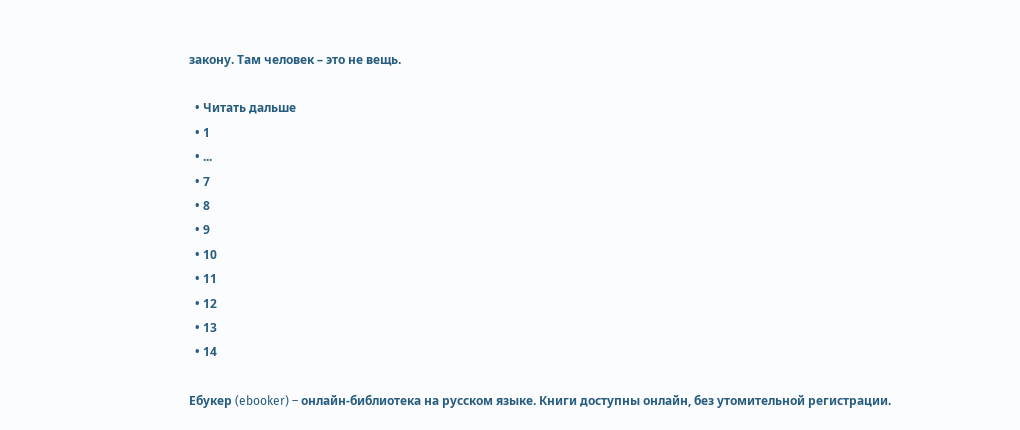закону. Там человек – это не вещь.

  • Читать дальше
  • 1
  • ...
  • 7
  • 8
  • 9
  • 10
  • 11
  • 12
  • 13
  • 14

Ебукер (ebooker) – онлайн-библиотека на русском языке. Книги доступны онлайн, без утомительной регистрации.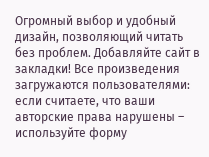Огромный выбор и удобный дизайн, позволяющий читать без проблем. Добавляйте сайт в закладки! Все произведения загружаются пользователями: если считаете, что ваши авторские права нарушены – используйте форму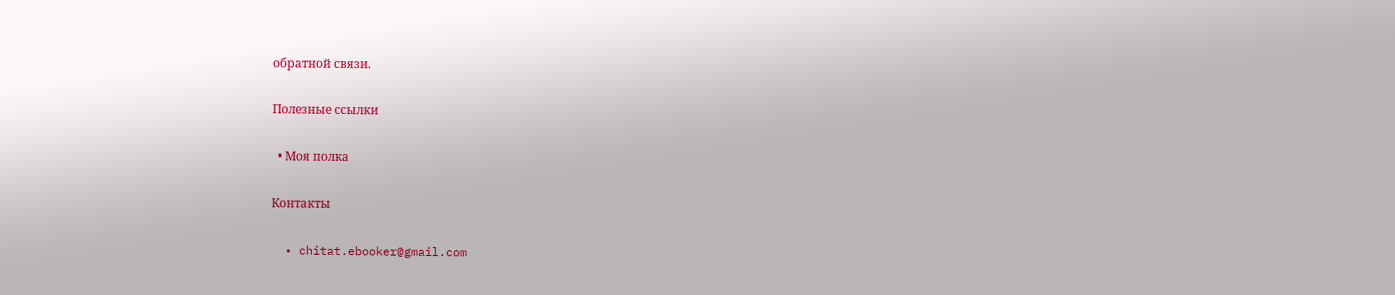обратной связи.

Полезные ссылки

  • Моя полка

Контакты

  • chitat.ebooker@gmail.com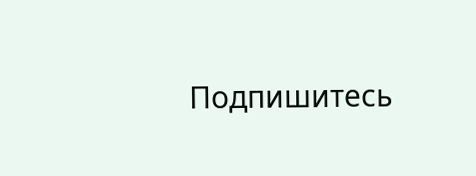Подпишитесь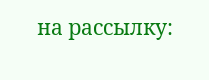на рассылку: